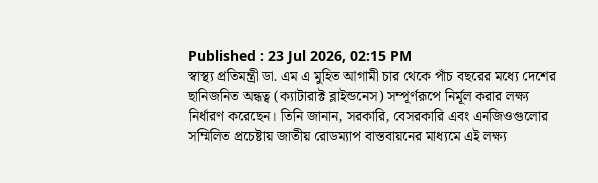Published : 23 Jul 2026, 02:15 PM
স্বাস্থ্য প্রতিমন্ত্রী ডা. এম এ মুহিত আগামী চার থেকে পাঁচ বছরের মধ্যে দেশের ছানিজনিত অন্ধত্ব (ক্যাটারাক্ট ব্লাইন্ডনেস) সম্পূর্ণরূপে নির্মূল করার লক্ষ্য নির্ধারণ করেছেন। তিনি জানান, সরকারি, বেসরকারি এবং এনজিওগুলোর সম্মিলিত প্রচেষ্টায় জাতীয় রোডম্যাপ বাস্তবায়নের মাধ্যমে এই লক্ষ্য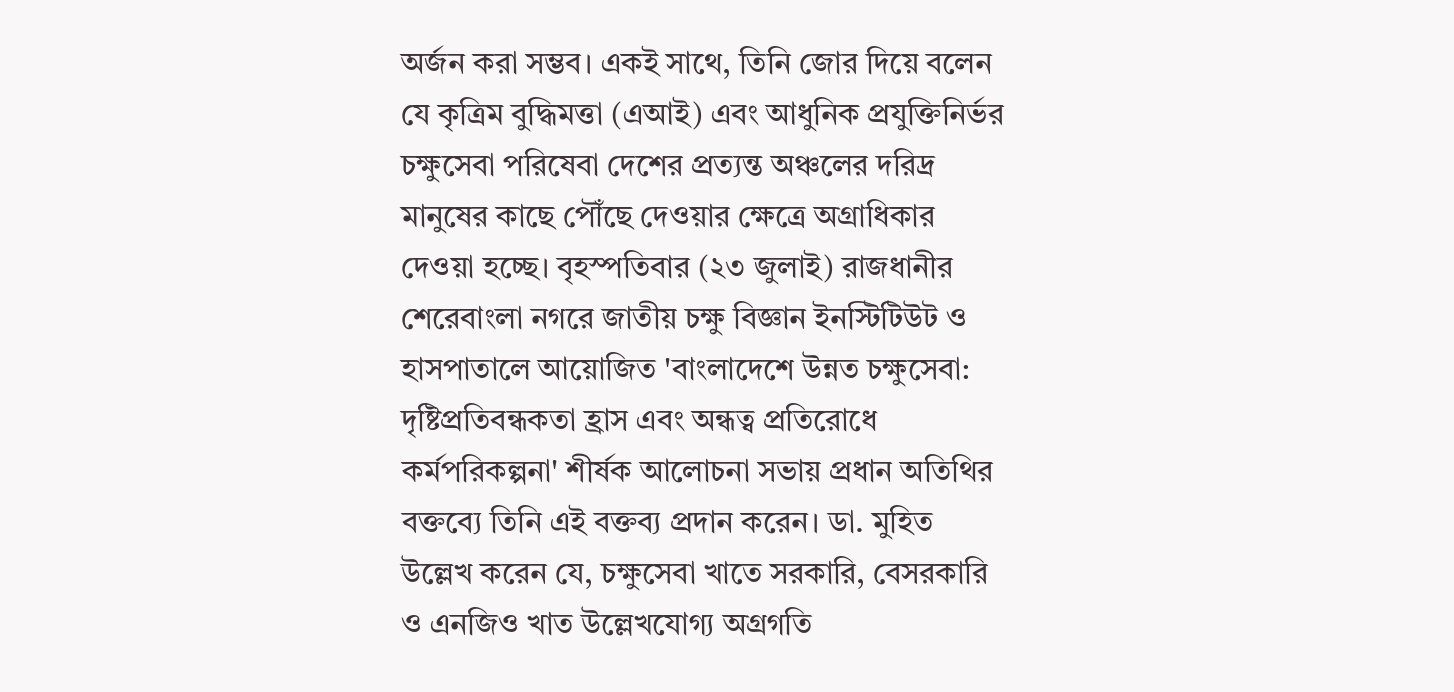অর্জন করা সম্ভব। একই সাথে, তিনি জোর দিয়ে বলেন যে কৃত্রিম বুদ্ধিমত্তা (এআই) এবং আধুনিক প্রযুক্তিনির্ভর চক্ষুসেবা পরিষেবা দেশের প্রত্যন্ত অঞ্চলের দরিদ্র মানুষের কাছে পৌঁছে দেওয়ার ক্ষেত্রে অগ্রাধিকার দেওয়া হচ্ছে। বৃহস্পতিবার (২৩ জুলাই) রাজধানীর শেরেবাংলা নগরে জাতীয় চক্ষু বিজ্ঞান ইনস্টিটিউট ও হাসপাতালে আয়োজিত 'বাংলাদেশে উন্নত চক্ষুসেবা: দৃষ্টিপ্রতিবন্ধকতা হ্রাস এবং অন্ধত্ব প্রতিরোধে কর্মপরিকল্পনা' শীর্ষক আলোচনা সভায় প্রধান অতিথির বক্তব্যে তিনি এই বক্তব্য প্রদান করেন। ডা. মুহিত উল্লেখ করেন যে, চক্ষুসেবা খাতে সরকারি, বেসরকারি ও এনজিও খাত উল্লেখযোগ্য অগ্রগতি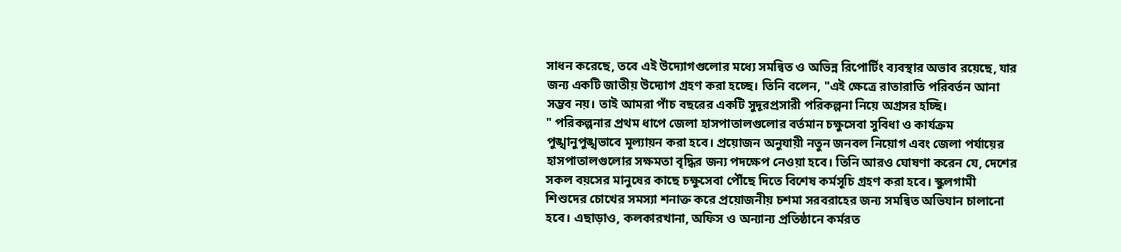সাধন করেছে, তবে এই উদ্যোগগুলোর মধ্যে সমন্বিত ও অভিন্ন রিপোর্টিং ব্যবস্থার অভাব রয়েছে, যার জন্য একটি জাতীয় উদ্যোগ গ্রহণ করা হচ্ছে। তিনি বলেন, "এই ক্ষেত্রে রাতারাতি পরিবর্তন আনা সম্ভব নয়। তাই আমরা পাঁচ বছরের একটি সুদূরপ্রসারী পরিকল্পনা নিয়ে অগ্রসর হচ্ছি।
" পরিকল্পনার প্রথম ধাপে জেলা হাসপাতালগুলোর বর্তমান চক্ষুসেবা সুবিধা ও কার্যক্রম পুঙ্খানুপুঙ্খভাবে মূল্যায়ন করা হবে। প্রয়োজন অনুযায়ী নতুন জনবল নিয়োগ এবং জেলা পর্যায়ের হাসপাতালগুলোর সক্ষমতা বৃদ্ধির জন্য পদক্ষেপ নেওয়া হবে। তিনি আরও ঘোষণা করেন যে, দেশের সকল বয়সের মানুষের কাছে চক্ষুসেবা পৌঁছে দিতে বিশেষ কর্মসূচি গ্রহণ করা হবে। স্কুলগামী শিশুদের চোখের সমস্যা শনাক্ত করে প্রয়োজনীয় চশমা সরবরাহের জন্য সমন্বিত অভিযান চালানো হবে। এছাড়াও, কলকারখানা, অফিস ও অন্যান্য প্রতিষ্ঠানে কর্মরত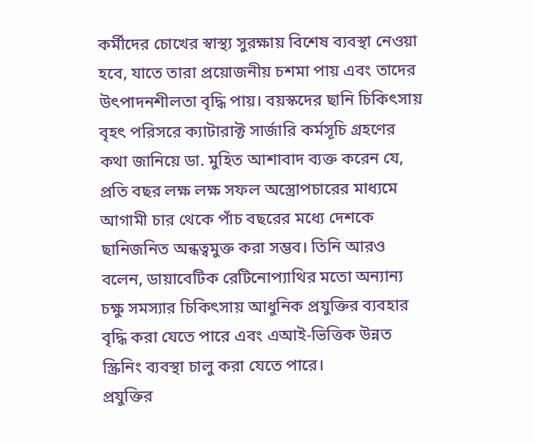কর্মীদের চোখের স্বাস্থ্য সুরক্ষায় বিশেষ ব্যবস্থা নেওয়া হবে, যাতে তারা প্রয়োজনীয় চশমা পায় এবং তাদের উৎপাদনশীলতা বৃদ্ধি পায়। বয়স্কদের ছানি চিকিৎসায় বৃহৎ পরিসরে ক্যাটারাক্ট সার্জারি কর্মসূচি গ্রহণের কথা জানিয়ে ডা. মুহিত আশাবাদ ব্যক্ত করেন যে, প্রতি বছর লক্ষ লক্ষ সফল অস্ত্রোপচারের মাধ্যমে আগামী চার থেকে পাঁচ বছরের মধ্যে দেশকে ছানিজনিত অন্ধত্বমুক্ত করা সম্ভব। তিনি আরও বলেন, ডায়াবেটিক রেটিনোপ্যাথির মতো অন্যান্য চক্ষু সমস্যার চিকিৎসায় আধুনিক প্রযুক্তির ব্যবহার বৃদ্ধি করা যেতে পারে এবং এআই-ভিত্তিক উন্নত স্ক্রিনিং ব্যবস্থা চালু করা যেতে পারে।
প্রযুক্তির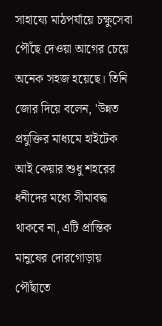সাহায্যে মাঠপর্যায়ে চক্ষুসেবা পৌঁছে দেওয়া আগের চেয়ে অনেক সহজ হয়েছে। তিনি জোর দিয়ে বলেন, 'উন্নত প্রযুক্তির মাধ্যমে হাইটেক আই কেয়ার শুধু শহরের ধনীদের মধ্যে সীমাবদ্ধ থাকবে না, এটি প্রান্তিক মানুষের দোরগোড়ায় পৌঁছাতে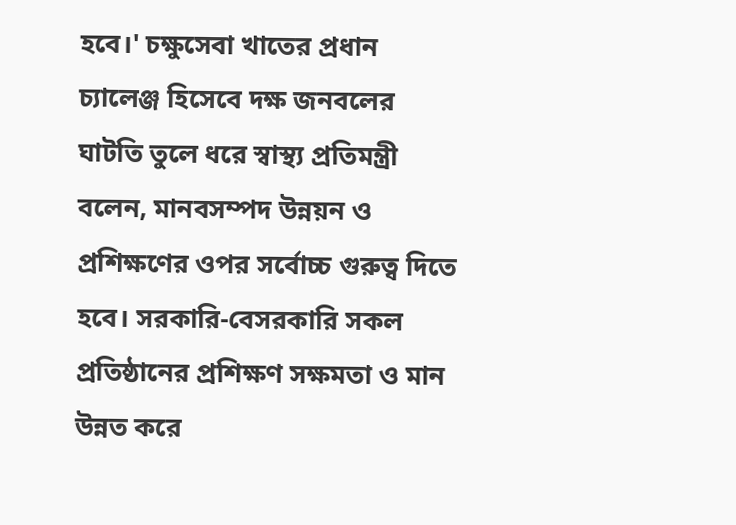হবে।' চক্ষুসেবা খাতের প্রধান চ্যালেঞ্জ হিসেবে দক্ষ জনবলের ঘাটতি তুলে ধরে স্বাস্থ্য প্রতিমন্ত্রী বলেন, মানবসম্পদ উন্নয়ন ও প্রশিক্ষণের ওপর সর্বোচ্চ গুরুত্ব দিতে হবে। সরকারি-বেসরকারি সকল প্রতিষ্ঠানের প্রশিক্ষণ সক্ষমতা ও মান উন্নত করে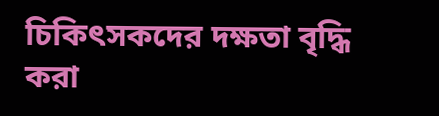চিকিৎসকদের দক্ষতা বৃদ্ধি করা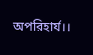অপরিহার্য।।